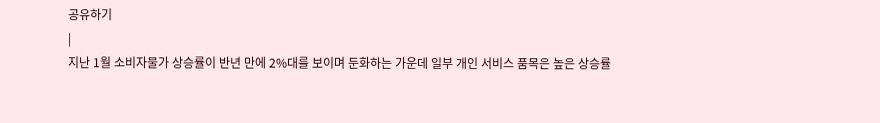공유하기
|
지난 1월 소비자물가 상승률이 반년 만에 2%대를 보이며 둔화하는 가운데 일부 개인 서비스 품목은 높은 상승률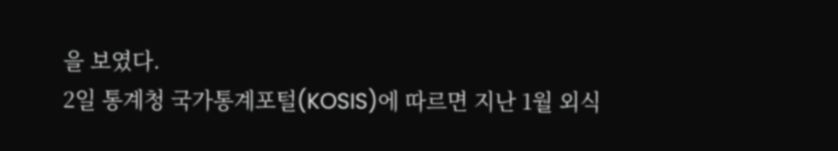을 보였다.
2일 통계청 국가통계포털(KOSIS)에 따르면 지난 1월 외식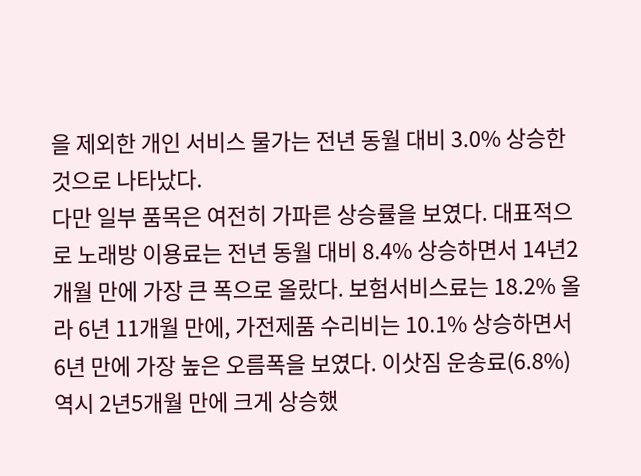을 제외한 개인 서비스 물가는 전년 동월 대비 3.0% 상승한 것으로 나타났다.
다만 일부 품목은 여전히 가파른 상승률을 보였다. 대표적으로 노래방 이용료는 전년 동월 대비 8.4% 상승하면서 14년2개월 만에 가장 큰 폭으로 올랐다. 보험서비스료는 18.2% 올라 6년 11개월 만에, 가전제품 수리비는 10.1% 상승하면서 6년 만에 가장 높은 오름폭을 보였다. 이삿짐 운송료(6.8%) 역시 2년5개월 만에 크게 상승했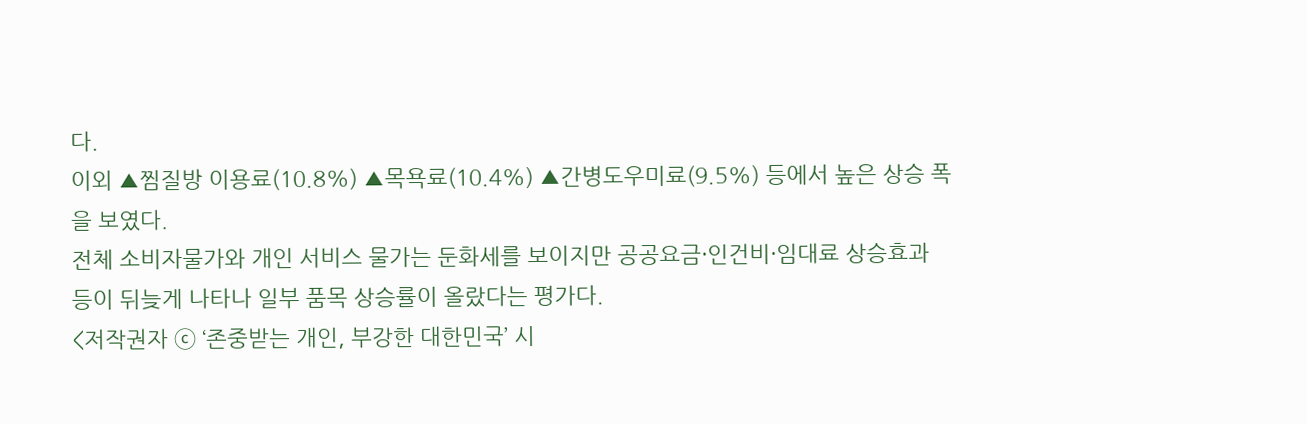다.
이외 ▲찜질방 이용료(10.8%) ▲목욕료(10.4%) ▲간병도우미료(9.5%) 등에서 높은 상승 폭을 보였다.
전체 소비자물가와 개인 서비스 물가는 둔화세를 보이지만 공공요금·인건비·임대료 상승효과 등이 뒤늦게 나타나 일부 품목 상승률이 올랐다는 평가다.
<저작권자 ⓒ ‘존중받는 개인, 부강한 대한민국’ 시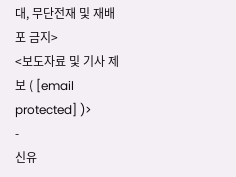대, 무단전재 및 재배포 금지>
<보도자료 및 기사 제보 ( [email protected] )>
-
신유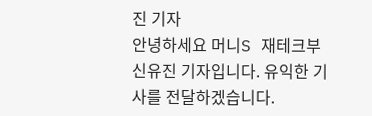진 기자
안녕하세요 머니S 재테크부 신유진 기자입니다. 유익한 기사를 전달하겠습니다.